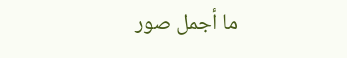ما أجمل صور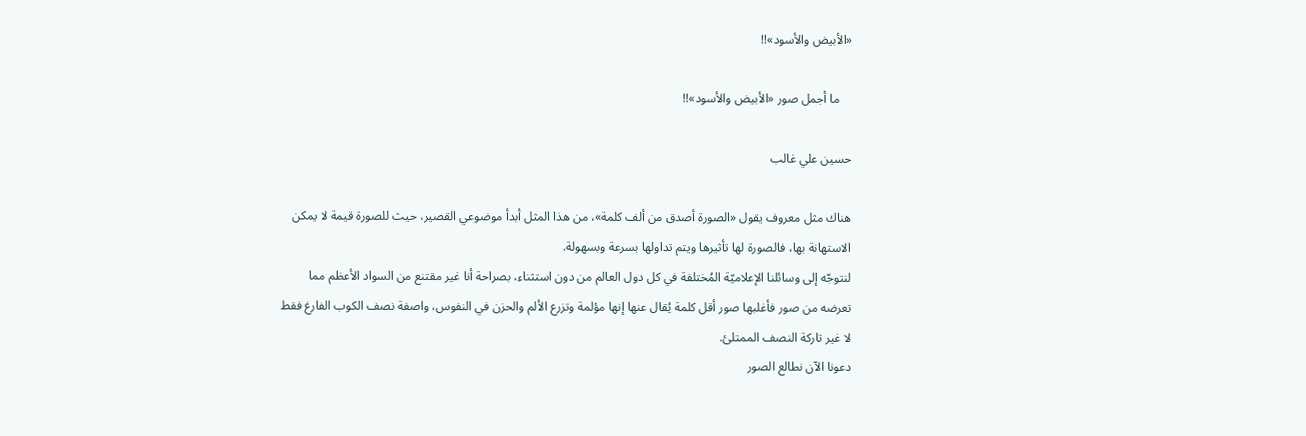«الأبيض والأسود»!!

    ما أجمل صور «الأبيض والأسود»!!

حسين علي غالب

هناك مثل معروف يقول «الصورة أصدق من ألف كلمة»، من هذا المثل أبدأ موضوعي القصير، حيث للصورة قيمة لا يمكن الاستهانة بها، فالصورة لها تأثيرها ويتم تداولها بسرعة وبسهولة.
لنتوجّه إلى وسائلنا الإعلاميّة المُختلفة في كل دول العالم من دون استثناء، بصراحة أنا غير مقتنع من السواد الأعظم مما تعرضه من صور فأغلبها صور أقل كلمة يُقال عنها إنها مؤلمة وتزرع الألم والحزن في النفوس، واصفة نصف الكوب الفارغ فقط لا غير تاركة النصف الممتلئ.
دعونا الآن نطالع الصور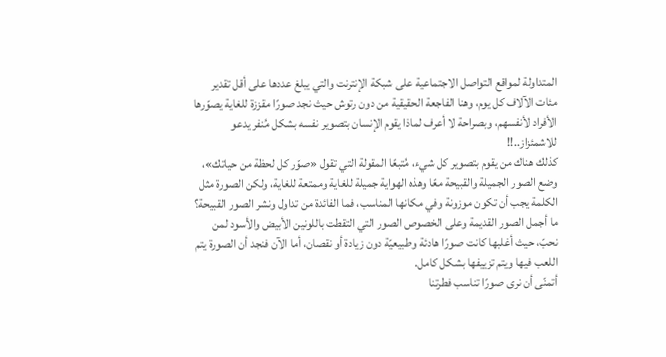المتداولة لمواقع التواصل الاجتماعية على شبكة الإنترنت والتي يبلغ عددها على أقل تقدير مئات الآلاف كل يوم، وهنا الفاجعة الحقيقية من دون رتوش حيث نجد صورًا مقززة للغاية يصوّرها الأفراد لأنفسهم، وبصراحة لا أعرف لماذا يقوم الإنسان بتصوير نفسه بشكل مُنفر يدعو للاشمئزاز..!!
كذلك هناك من يقوم بتصوير كل شيء، مُتبعًا المقولة التي تقول «صوّر كل لحظة من حياتك»، وضع الصور الجميلة والقبيحة معًا وهذه الهواية جميلة للغاية وممتعة للغاية، ولكن الصورة مثل الكلمة يجب أن تكون موزونة وفي مكانها المناسب، فما الفائدة من تداول ونشر الصور القبيحة؟
ما أجمل الصور القديمة وعلى الخصوص الصور التي التقطت باللونين الأبيض والأسود لمن نحبّ، حيث أغلبها كانت صورًا هادئة وطبيعيّة دون زيادة أو نقصان، أما الآن فنجد أن الصورة يتم اللعب فيها ويتم تزييفها بشكل كامل.
أتمنّى أن نرى صورًا تناسب فطرتنا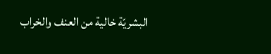البشريّة خالية من العنف والخراب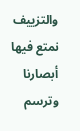والتزييف نمتع فيها أبصارنا وترسم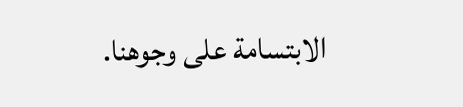الابتسامة على وجوهنا.